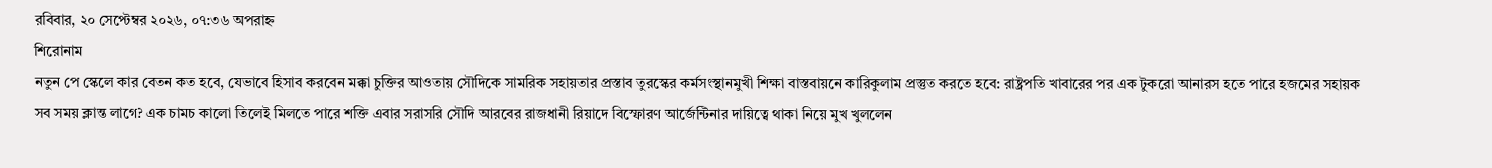রবিবার, ২০ সেপ্টেম্বর ২০২৬, ০৭:৩৬ অপরাহ্ন
শিরোনাম
নতুন পে স্কেলে কার বেতন কত হবে, যেভাবে হিসাব করবেন মক্কা চুক্তির আওতায় সৌদিকে সামরিক সহায়তার প্রস্তাব তুরস্কের কর্মসংস্থানমুখী শিক্ষা বাস্তবায়নে কারিকুলাম প্রস্তুত করতে হবে: রাষ্ট্রপতি খাবারের পর এক টুকরো আনারস হতে পারে হজমের সহায়ক সব সময় ক্লান্ত লাগে? এক চামচ কালো তিলেই মিলতে পারে শক্তি এবার সরাসরি সৌদি আরবের রাজধানী রিয়াদে বিস্ফোরণ আর্জেন্টিনার দায়িত্বে থাকা নিয়ে মুখ খুললেন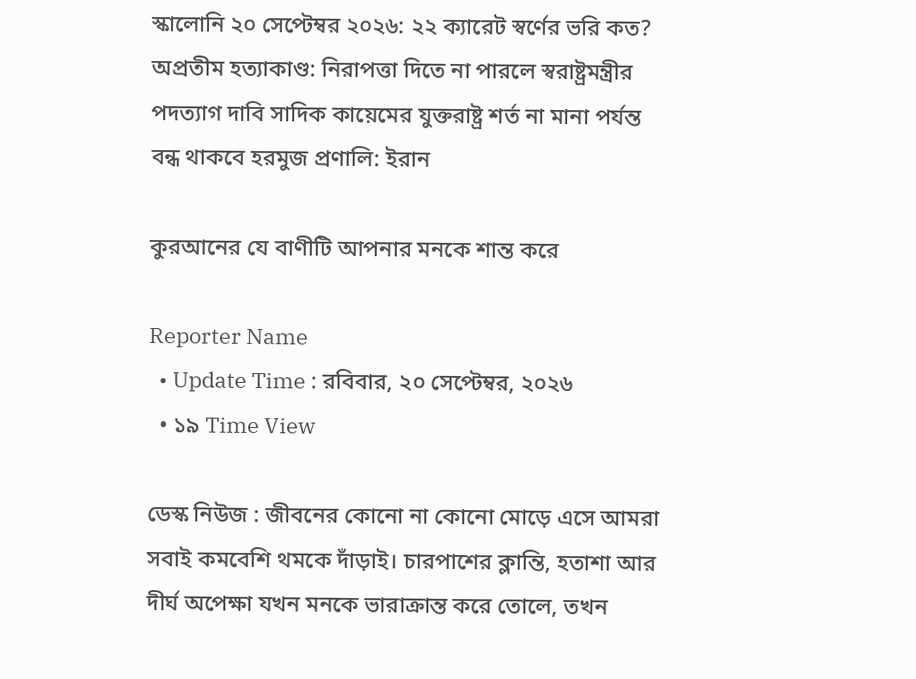স্কালোনি ২০ সেপ্টেম্বর ২০২৬: ২২ ক্যারেট স্বর্ণের ভরি কত? অপ্রতীম হত্যাকাণ্ড: নিরাপত্তা দিতে না পারলে স্বরাষ্ট্রমন্ত্রীর পদত্যাগ দাবি সাদিক কায়েমের যুক্তরাষ্ট্র শর্ত না মানা পর্যন্ত বন্ধ থাকবে হরমুজ প্রণালি: ইরান

কুরআনের যে বাণীটি আপনার মনকে শান্ত করে

Reporter Name
  • Update Time : রবিবার, ২০ সেপ্টেম্বর, ২০২৬
  • ১৯ Time View

ডেস্ক নিউজ : জীবনের কোনো না কোনো মোড়ে এসে আমরা সবাই কমবেশি থমকে দাঁড়াই। চারপাশের ক্লান্তি, হতাশা আর দীর্ঘ অপেক্ষা যখন মনকে ভারাক্রান্ত করে তোলে, তখন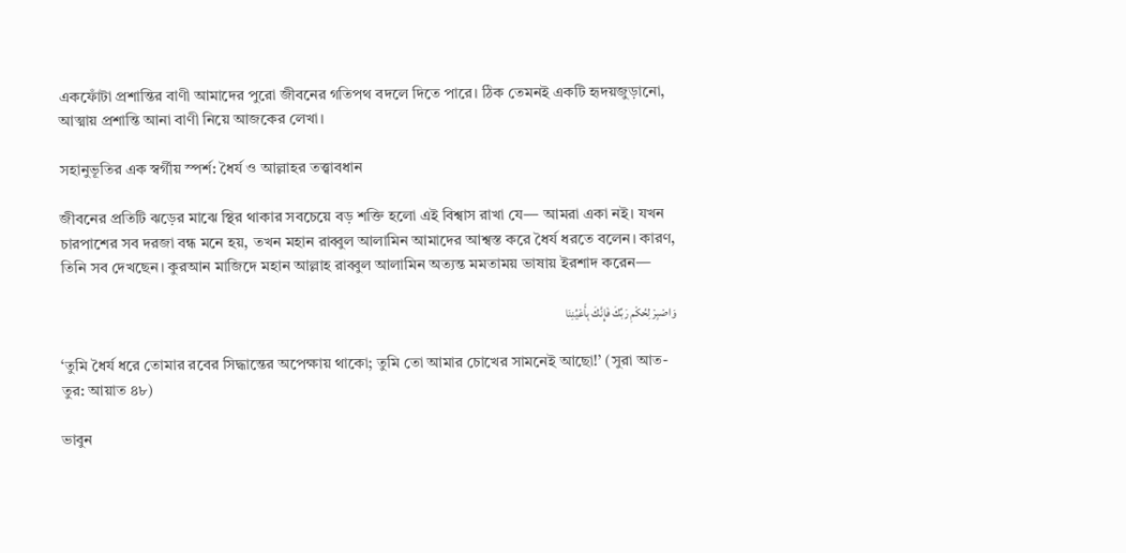একফোঁটা প্রশান্তির বাণী আমাদের পুরো জীবনের গতিপথ বদলে দিতে পারে। ঠিক তেমনই একটি হৃদয়জুড়ানো, আত্মায় প্রশান্তি আনা বাণী নিয়ে আজকের লেখা।

সহানুভূতির এক স্বর্গীয় স্পর্শ: ধৈর্য ও আল্লাহর তত্ত্বাবধান

জীবনের প্রতিটি ঝড়ের মাঝে স্থির থাকার সবচেয়ে বড় শক্তি হলো এই বিশ্বাস রাখা যে— আমরা একা নই। যখন চারপাশের সব দরজা বন্ধ মনে হয়, তখন মহান রাব্বুল আলামিন আমাদের আশ্বস্ত করে ধৈর্য ধরতে বলেন। কারণ, তিনি সব দেখছেন। কুরআন মাজিদে মহান আল্লাহ রাব্বুল আলামিন অত্যন্ত মমতাময় ভাষায় ইরশাদ করেন—

وَاصْبِرْ لِحُكْمِ رَبِّكَ فَإِنَّكَ بِأَعْيُنِنَا

‘তুমি ধৈর্য ধরে তোমার রবের সিদ্ধান্তের অপেক্ষায় থাকো; তুমি তো আমার চোখের সামনেই আছো!’ (সুরা আত-তুর: আয়াত ৪৮)

ভাবুন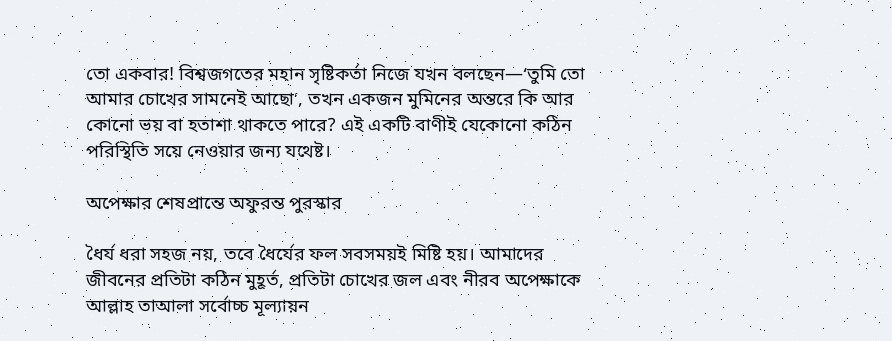তো একবার! বিশ্বজগতের মহান সৃষ্টিকর্তা নিজে যখন বলছেন—‘তুমি তো আমার চোখের সামনেই আছো’, তখন একজন মুমিনের অন্তরে কি আর কোনো ভয় বা হতাশা থাকতে পারে? এই একটি বাণীই যেকোনো কঠিন পরিস্থিতি সয়ে নেওয়ার জন্য যথেষ্ট।

অপেক্ষার শেষপ্রান্তে অফুরন্ত পুরস্কার

ধৈর্য ধরা সহজ নয়, তবে ধৈর্যের ফল সবসময়ই মিষ্টি হয়। আমাদের জীবনের প্রতিটা কঠিন মুহূর্ত, প্রতিটা চোখের জল এবং নীরব অপেক্ষাকে আল্লাহ তাআলা সর্বোচ্চ মূল্যায়ন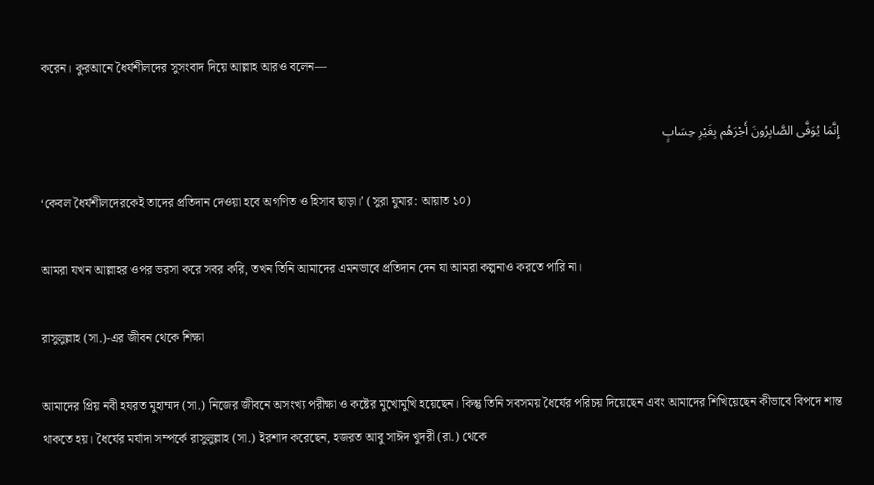করেন। কুরআনে ধৈর্যশীলদের সুসংবাদ দিয়ে আল্লাহ আরও বলেন—

إِنَّمَا يُوَفَّى الصَّابِرُونَ أَجْرَهُم بِغَيْرِ حِسَابٍ

‘কেবল ধৈর্যশীলদেরকেই তাদের প্রতিদান দেওয়া হবে অগণিত ও হিসাব ছাড়া।’ (সুরা যুমার: আয়াত ১০)

আমরা যখন আল্লাহর ওপর ভরসা করে সবর করি, তখন তিনি আমাদের এমনভাবে প্রতিদান দেন যা আমরা কল্পনাও করতে পারি না।

রাসুলুল্লাহ (সা.)-এর জীবন থেকে শিক্ষা

আমাদের প্রিয় নবী হযরত মুহাম্মদ (সা.) নিজের জীবনে অসংখ্য পরীক্ষা ও কষ্টের মুখোমুখি হয়েছেন। কিন্তু তিনি সবসময় ধৈর্যের পরিচয় দিয়েছেন এবং আমাদের শিখিয়েছেন কীভাবে বিপদে শান্ত থাকতে হয়। ধৈর্যের মর্যাদা সম্পর্কে রাসুলুল্লাহ (সা.) ইরশাদ করেছেন, হজরত আবু সাঈদ খুদরী (রা.) থেকে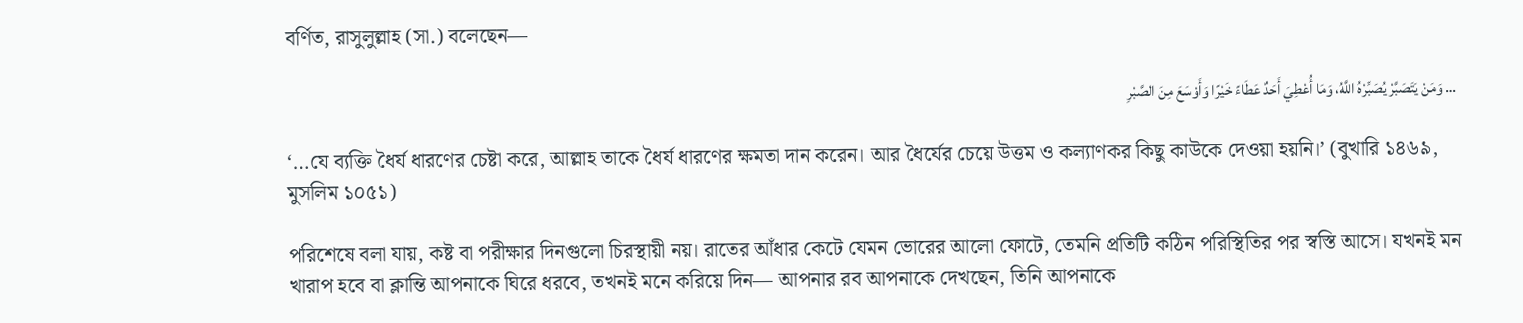বর্ণিত, রাসুলুল্লাহ (সা.) বলেছেন—

 … وَمَنْ يَتَصَبَّرْ يُصَبِّرْهُ اللَّهُ، وَمَا أُعْطِيَ أَحَدٌ عَطَاءً خَيْرًا وَأَوْسَعَ مِنَ الصَّبْرِ

‘…যে ব্যক্তি ধৈর্য ধারণের চেষ্টা করে, আল্লাহ তাকে ধৈর্য ধারণের ক্ষমতা দান করেন। আর ধৈর্যের চেয়ে উত্তম ও কল্যাণকর কিছু কাউকে দেওয়া হয়নি।’ (বুখারি ১৪৬৯, মুসলিম ১০৫১)

পরিশেষে বলা যায়, কষ্ট বা পরীক্ষার দিনগুলো চিরস্থায়ী নয়। রাতের আঁধার কেটে যেমন ভোরের আলো ফোটে, তেমনি প্রতিটি কঠিন পরিস্থিতির পর স্বস্তি আসে। যখনই মন খারাপ হবে বা ক্লান্তি আপনাকে ঘিরে ধরবে, তখনই মনে করিয়ে দিন— আপনার রব আপনাকে দেখছেন, তিনি আপনাকে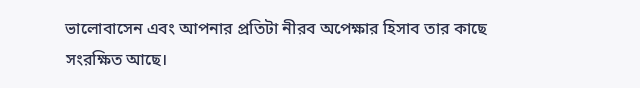ভালোবাসেন এবং আপনার প্রতিটা নীরব অপেক্ষার হিসাব তার কাছে সংরক্ষিত আছে।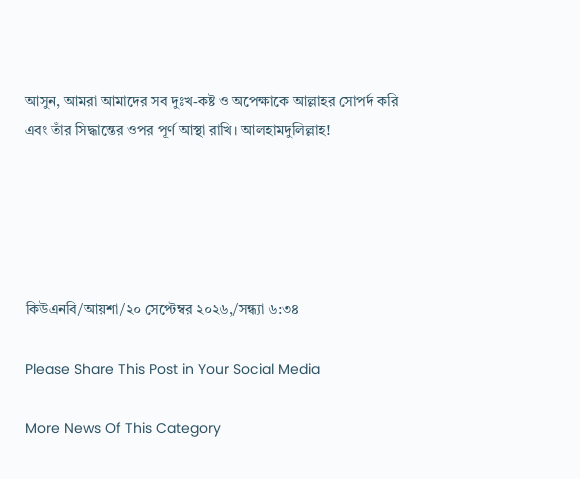আসুন, আমরা আমাদের সব দুঃখ-কষ্ট ও অপেক্ষাকে আল্লাহর সোপর্দ করি এবং তাঁর সিদ্ধান্তের ওপর পূর্ণ আস্থা রাখি। আলহামদুলিল্লাহ!





কিউএনবি/আয়শা/২০ সেপ্টেম্বর ২০২৬,/সন্ধ্যা ৬:৩৪

Please Share This Post in Your Social Media

More News Of This Category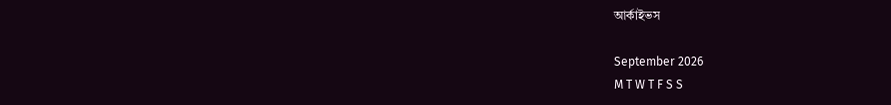আর্কাইভস

September 2026
M T W T F S S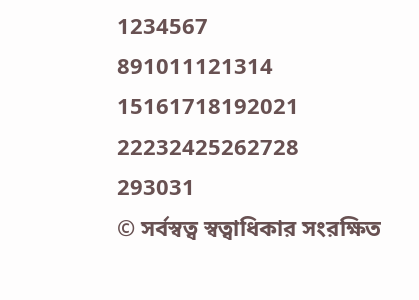1234567
891011121314
15161718192021
22232425262728
293031
© সর্বস্বত্ব স্বত্বাধিকার সংরক্ষিত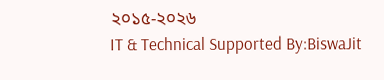২০১৫-২০২৬
IT & Technical Supported By:BiswaJit